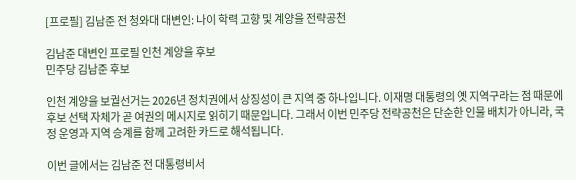[프로필] 김남준 전 청와대 대변인: 나이 학력 고향 및 계양을 전략공천

김남준 대변인 프로필 인천 계양을 후보
민주당 김남준 후보

인천 계양을 보궐선거는 2026년 정치권에서 상징성이 큰 지역 중 하나입니다. 이재명 대통령의 옛 지역구라는 점 때문에 후보 선택 자체가 곧 여권의 메시지로 읽히기 때문입니다. 그래서 이번 민주당 전략공천은 단순한 인물 배치가 아니라, 국정 운영과 지역 승계를 함께 고려한 카드로 해석됩니다.

이번 글에서는 김남준 전 대통령비서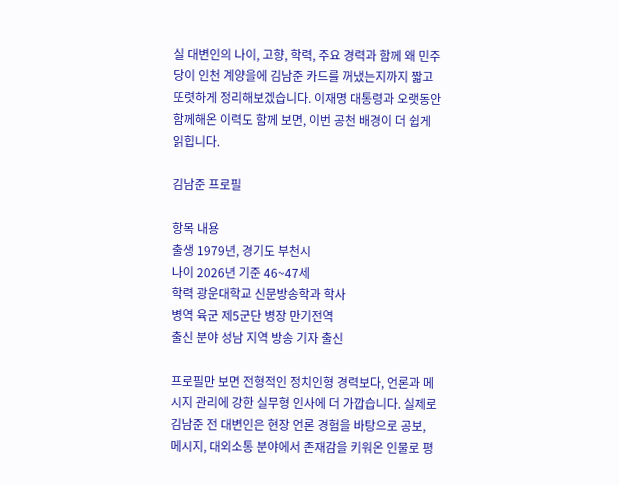실 대변인의 나이, 고향, 학력, 주요 경력과 함께 왜 민주당이 인천 계양을에 김남준 카드를 꺼냈는지까지 짧고 또렷하게 정리해보겠습니다. 이재명 대통령과 오랫동안 함께해온 이력도 함께 보면, 이번 공천 배경이 더 쉽게 읽힙니다.

김남준 프로필

항목 내용
출생 1979년, 경기도 부천시
나이 2026년 기준 46~47세
학력 광운대학교 신문방송학과 학사
병역 육군 제5군단 병장 만기전역
출신 분야 성남 지역 방송 기자 출신

프로필만 보면 전형적인 정치인형 경력보다, 언론과 메시지 관리에 강한 실무형 인사에 더 가깝습니다. 실제로 김남준 전 대변인은 현장 언론 경험을 바탕으로 공보, 메시지, 대외소통 분야에서 존재감을 키워온 인물로 평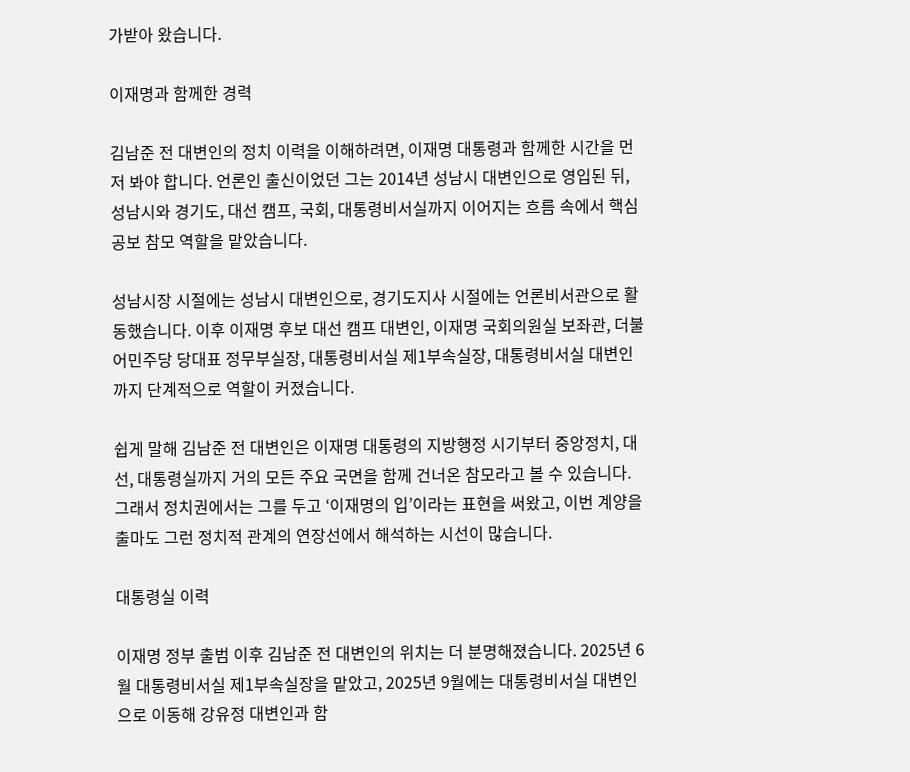가받아 왔습니다.

이재명과 함께한 경력

김남준 전 대변인의 정치 이력을 이해하려면, 이재명 대통령과 함께한 시간을 먼저 봐야 합니다. 언론인 출신이었던 그는 2014년 성남시 대변인으로 영입된 뒤, 성남시와 경기도, 대선 캠프, 국회, 대통령비서실까지 이어지는 흐름 속에서 핵심 공보 참모 역할을 맡았습니다.

성남시장 시절에는 성남시 대변인으로, 경기도지사 시절에는 언론비서관으로 활동했습니다. 이후 이재명 후보 대선 캠프 대변인, 이재명 국회의원실 보좌관, 더불어민주당 당대표 정무부실장, 대통령비서실 제1부속실장, 대통령비서실 대변인까지 단계적으로 역할이 커졌습니다.

쉽게 말해 김남준 전 대변인은 이재명 대통령의 지방행정 시기부터 중앙정치, 대선, 대통령실까지 거의 모든 주요 국면을 함께 건너온 참모라고 볼 수 있습니다. 그래서 정치권에서는 그를 두고 ‘이재명의 입’이라는 표현을 써왔고, 이번 계양을 출마도 그런 정치적 관계의 연장선에서 해석하는 시선이 많습니다.

대통령실 이력

이재명 정부 출범 이후 김남준 전 대변인의 위치는 더 분명해졌습니다. 2025년 6월 대통령비서실 제1부속실장을 맡았고, 2025년 9월에는 대통령비서실 대변인으로 이동해 강유정 대변인과 함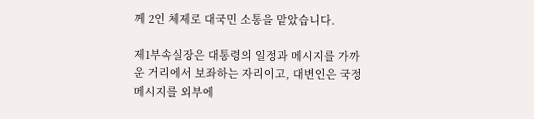께 2인 체제로 대국민 소통을 맡았습니다.

제1부속실장은 대통령의 일정과 메시지를 가까운 거리에서 보좌하는 자리이고, 대변인은 국정 메시지를 외부에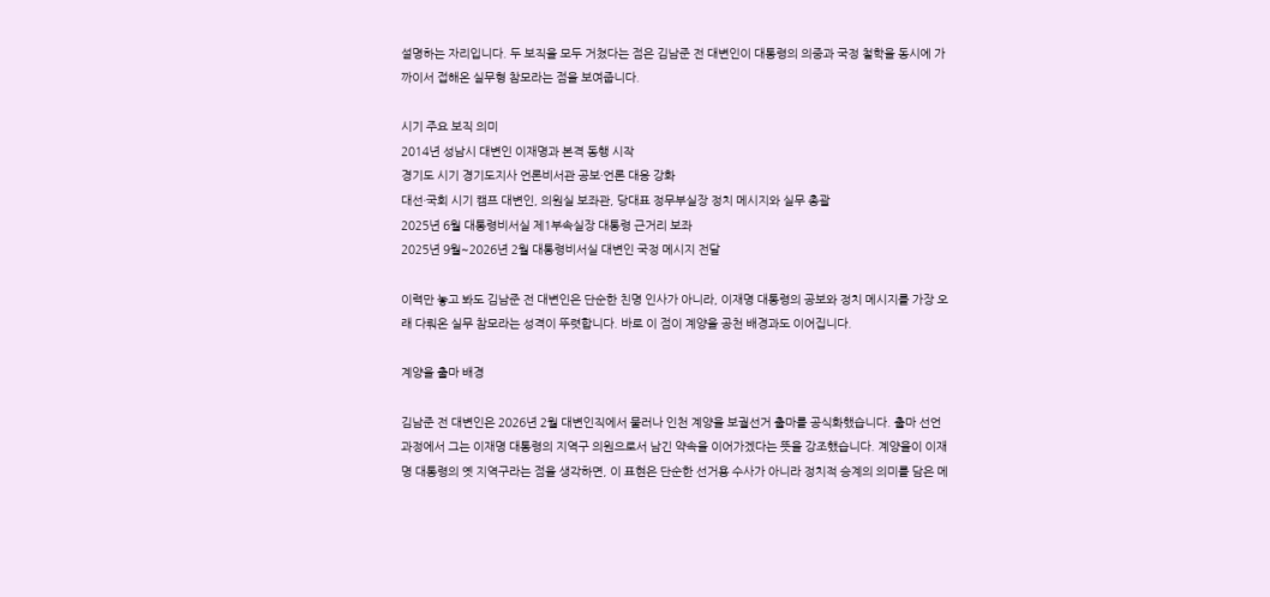설명하는 자리입니다. 두 보직을 모두 거쳤다는 점은 김남준 전 대변인이 대통령의 의중과 국정 철학을 동시에 가까이서 접해온 실무형 참모라는 점을 보여줍니다.

시기 주요 보직 의미
2014년 성남시 대변인 이재명과 본격 동행 시작
경기도 시기 경기도지사 언론비서관 공보·언론 대응 강화
대선·국회 시기 캠프 대변인, 의원실 보좌관, 당대표 정무부실장 정치 메시지와 실무 총괄
2025년 6월 대통령비서실 제1부속실장 대통령 근거리 보좌
2025년 9월~2026년 2월 대통령비서실 대변인 국정 메시지 전달

이력만 놓고 봐도 김남준 전 대변인은 단순한 친명 인사가 아니라, 이재명 대통령의 공보와 정치 메시지를 가장 오래 다뤄온 실무 참모라는 성격이 뚜렷합니다. 바로 이 점이 계양을 공천 배경과도 이어집니다.

계양을 출마 배경

김남준 전 대변인은 2026년 2월 대변인직에서 물러나 인천 계양을 보궐선거 출마를 공식화했습니다. 출마 선언 과정에서 그는 이재명 대통령의 지역구 의원으로서 남긴 약속을 이어가겠다는 뜻을 강조했습니다. 계양을이 이재명 대통령의 옛 지역구라는 점을 생각하면, 이 표현은 단순한 선거용 수사가 아니라 정치적 승계의 의미를 담은 메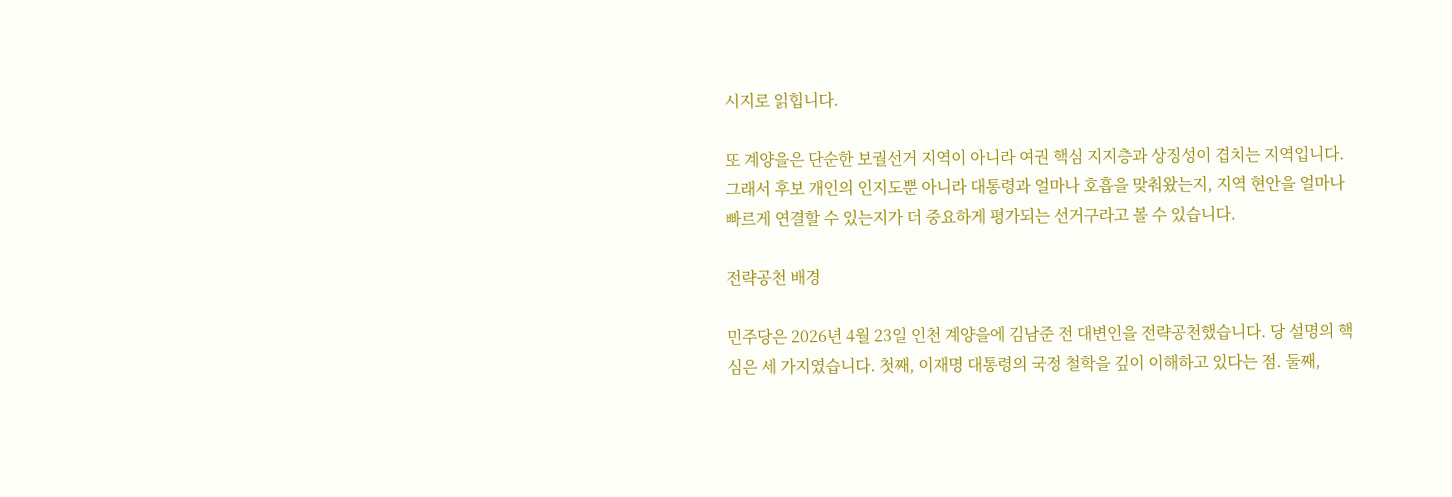시지로 읽힙니다.

또 계양을은 단순한 보궐선거 지역이 아니라 여권 핵심 지지층과 상징성이 겹치는 지역입니다. 그래서 후보 개인의 인지도뿐 아니라 대통령과 얼마나 호흡을 맞춰왔는지, 지역 현안을 얼마나 빠르게 연결할 수 있는지가 더 중요하게 평가되는 선거구라고 볼 수 있습니다.

전략공천 배경

민주당은 2026년 4월 23일 인천 계양을에 김남준 전 대변인을 전략공천했습니다. 당 설명의 핵심은 세 가지였습니다. 첫째, 이재명 대통령의 국정 철학을 깊이 이해하고 있다는 점. 둘째,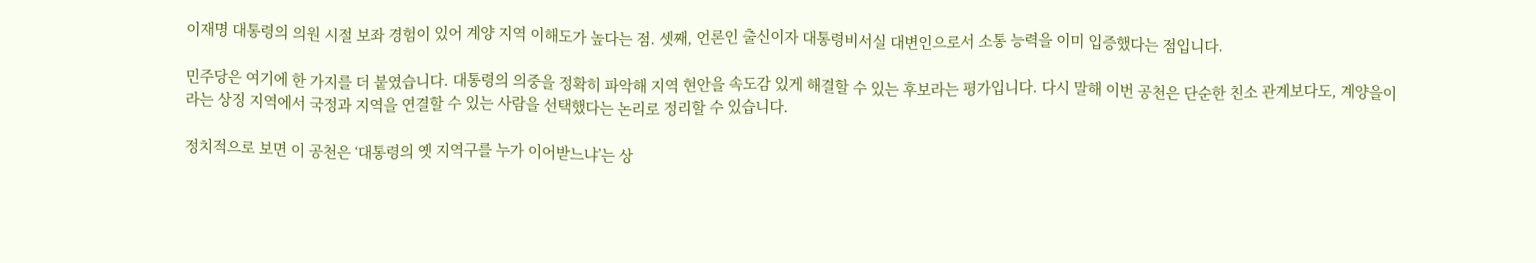이재명 대통령의 의원 시절 보좌 경험이 있어 계양 지역 이해도가 높다는 점. 셋째, 언론인 출신이자 대통령비서실 대변인으로서 소통 능력을 이미 입증했다는 점입니다.

민주당은 여기에 한 가지를 더 붙였습니다. 대통령의 의중을 정확히 파악해 지역 현안을 속도감 있게 해결할 수 있는 후보라는 평가입니다. 다시 말해 이번 공천은 단순한 친소 관계보다도, 계양을이라는 상징 지역에서 국정과 지역을 연결할 수 있는 사람을 선택했다는 논리로 정리할 수 있습니다.

정치적으로 보면 이 공천은 ‘대통령의 옛 지역구를 누가 이어받느냐’는 상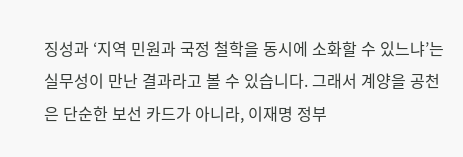징성과 ‘지역 민원과 국정 철학을 동시에 소화할 수 있느냐’는 실무성이 만난 결과라고 볼 수 있습니다. 그래서 계양을 공천은 단순한 보선 카드가 아니라, 이재명 정부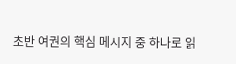초반 여권의 핵심 메시지 중 하나로 읽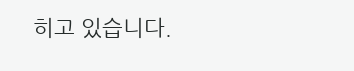히고 있습니다.